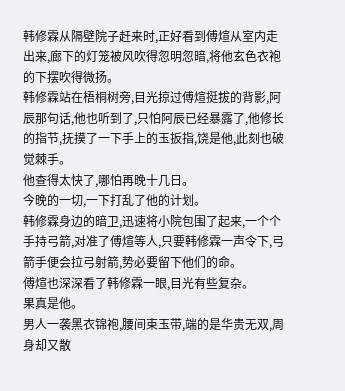韩修霖从隔壁院子赶来时,正好看到傅煊从室内走出来,廊下的灯笼被风吹得忽明忽暗,将他玄色衣袍的下摆吹得微扬。
韩修霖站在梧桐树旁,目光掠过傅煊挺拔的背影,阿辰那句话,他也听到了,只怕阿辰已经暴露了,他修长的指节,抚摸了一下手上的玉扳指,饶是他,此刻也破觉棘手。
他查得太快了,哪怕再晚十几日。
今晚的一切,一下打乱了他的计划。
韩修霖身边的暗卫,迅速将小院包围了起来,一个个手持弓箭,对准了傅煊等人,只要韩修霖一声令下,弓箭手便会拉弓射箭,势必要留下他们的命。
傅煊也深深看了韩修霖一眼,目光有些复杂。
果真是他。
男人一袭黑衣锦袍,腰间束玉带,端的是华贵无双,周身却又散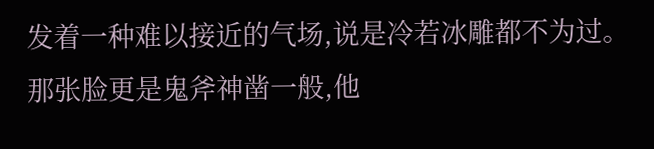发着一种难以接近的气场,说是冷若冰雕都不为过。
那张脸更是鬼斧神凿一般,他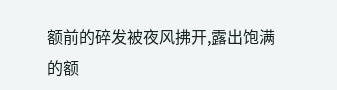额前的碎发被夜风拂开,露出饱满的额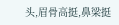头,眉骨高挺,鼻梁挺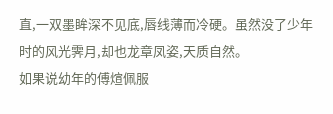直,一双墨眸深不见底,唇线薄而冷硬。虽然没了少年时的风光霁月,却也龙章凤姿,天质自然。
如果说幼年的傅煊佩服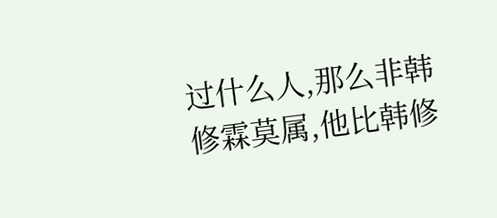过什么人,那么非韩修霖莫属,他比韩修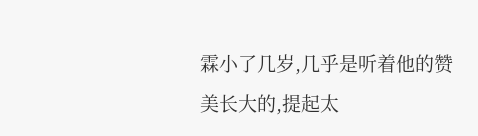霖小了几岁,几乎是听着他的赞美长大的,提起太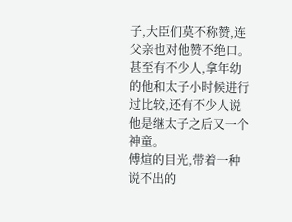子,大臣们莫不称赞,连父亲也对他赞不绝口。
甚至有不少人,拿年幼的他和太子小时候进行过比较,还有不少人说他是继太子之后又一个神童。
傅煊的目光,带着一种说不出的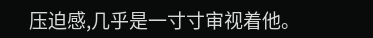压迫感,几乎是一寸寸审视着他。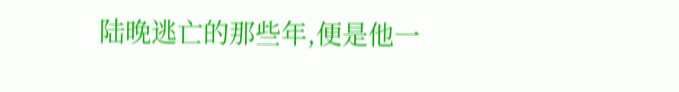陆晚逃亡的那些年,便是他一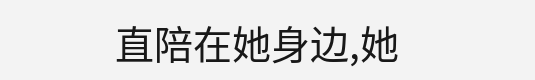直陪在她身边,她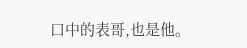口中的表哥,也是他。